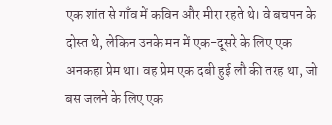एक शांत से गाँव में कविन और मीरा रहते थे। वे बचपन के दोस्त थे, लेकिन उनके मन में एक-दूसरे के लिए एक अनकहा प्रेम था। वह प्रेम एक दबी हुई लौ की तरह था, जो बस जलने के लिए एक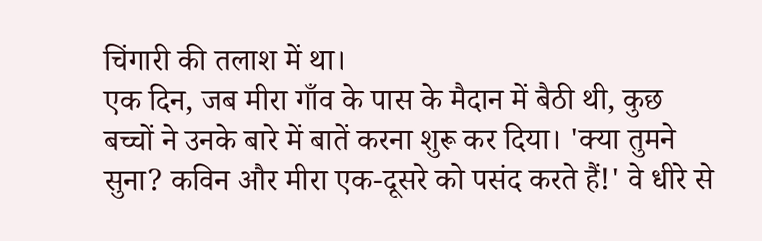चिंगारी की तलाश में था।
एक दिन, जब मीरा गाँव के पास के मैदान में बैठी थी, कुछ बच्चों ने उनके बारे में बातें करना शुरू कर दिया। 'क्या तुमने सुना? कविन और मीरा एक-दूसरे को पसंद करते हैं!' वे धीरे से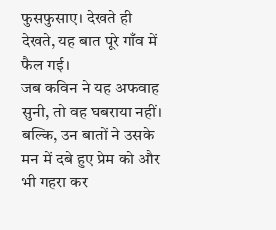फुसफुसाए। देखते ही देखते, यह बात पूरे गाँव में फैल गई।
जब कविन ने यह अफवाह सुनी, तो वह घबराया नहीं। बल्कि, उन बातों ने उसके मन में दबे हुए प्रेम को और भी गहरा कर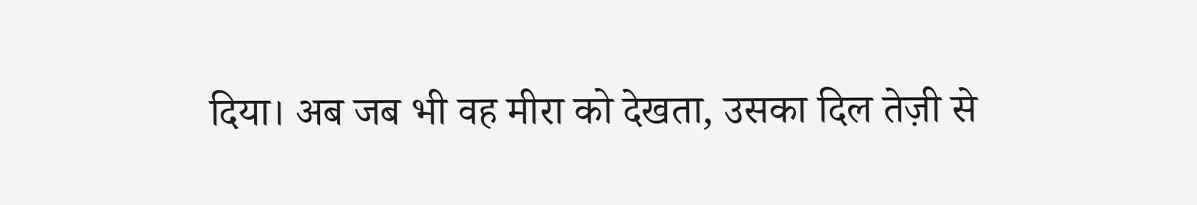दिया। अब जब भी वह मीरा को देखता, उसका दिल तेज़ी से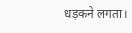धड़कने लगता।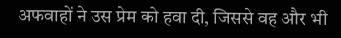अफवाहों ने उस प्रेम को हवा दी, जिससे वह और भी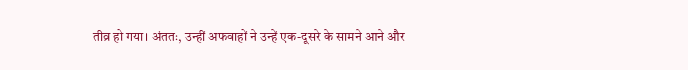तीव्र हो गया। अंततः, उन्हीं अफवाहों ने उन्हें एक-दूसरे के सामने आने और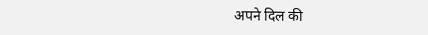अपने दिल की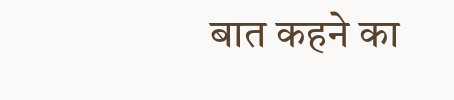बात कहने का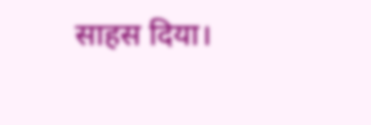साहस दिया।